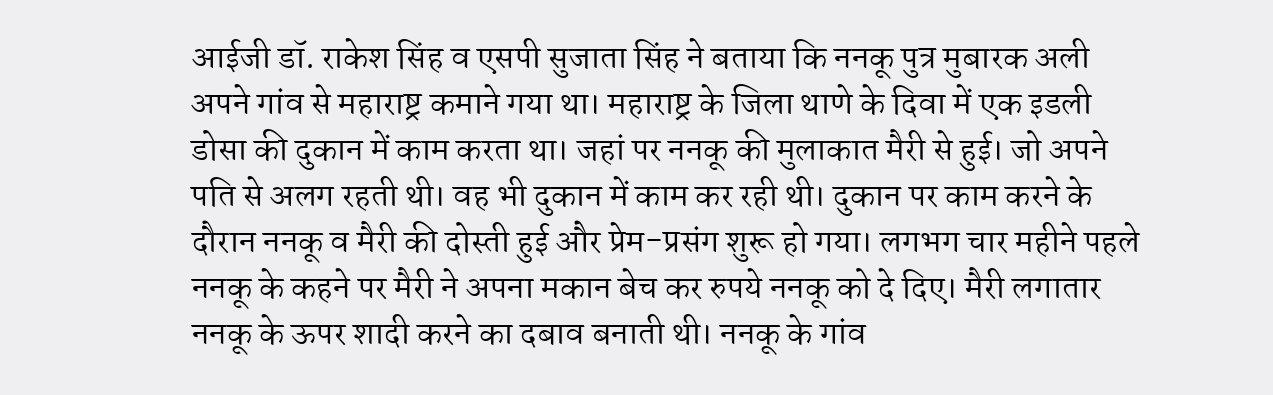आईजी डॉ. राकेश सिंह व एसपी सुजाता सिंह ने बताया कि ननकू पुत्र मुबारक अली अपने गांव से महाराष्ट्र कमाने गया था। महाराष्ट्र के जिला थाणे के दिवा में एक इडली डोसा की दुकान में काम करता था। जहां पर ननकू की मुलाकात मैरी से हुई। जो अपने पति से अलग रहती थी। वह भी दुकान में काम कर रही थी। दुकान पर काम करने के दौरान ननकू व मैरी की दोस्ती हुई और प्रेम-प्रसंग शुरू हो गया। लगभग चार महीने पहले ननकू के कहने पर मैरी ने अपना मकान बेच कर रुपये ननकू को दे दिए। मैरी लगातार ननकू के ऊपर शादी करने का दबाव बनाती थी। ननकू के गांव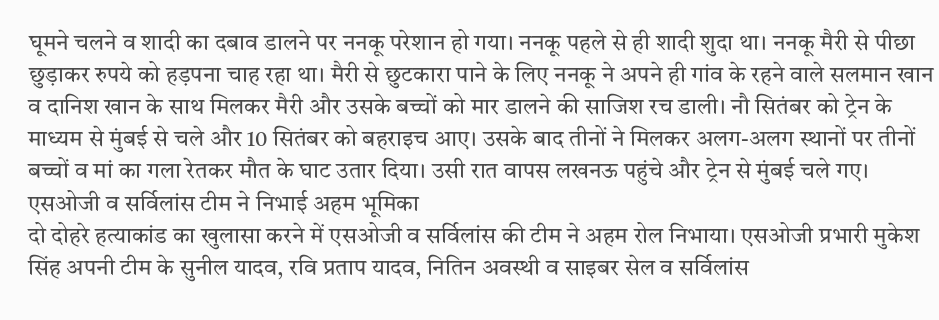घूमने चलने व शादी का दबाव डालने पर ननकू परेशान हो गया। ननकू पहले से ही शादी शुदा था। ननकू मैरी से पीछा छुड़ाकर रुपये को हड़पना चाह रहा था। मैरी से छुटकारा पाने के लिए ननकू ने अपने ही गांव के रहने वाले सलमान खान व दानिश खान के साथ मिलकर मैरी और उसके बच्चों को मार डालने की साजिश रच डाली। नौ सितंबर को ट्रेन के माध्यम से मुंबई से चले और 10 सितंबर को बहराइच आए। उसके बाद तीनों ने मिलकर अलग-अलग स्थानों पर तीनों बच्चों व मां का गला रेतकर मौत के घाट उतार दिया। उसी रात वापस लखनऊ पहुंचे और ट्रेन से मुंबई चले गए।
एसओजी व सर्विलांस टीम ने निभाई अहम भूमिका
दो दोहरे हत्याकांड का खुलासा करने में एसओजी व सर्विलांस की टीम ने अहम रोल निभाया। एसओजी प्रभारी मुकेश सिंह अपनी टीम के सुनील यादव, रवि प्रताप यादव, नितिन अवस्थी व साइबर सेल व सर्विलांस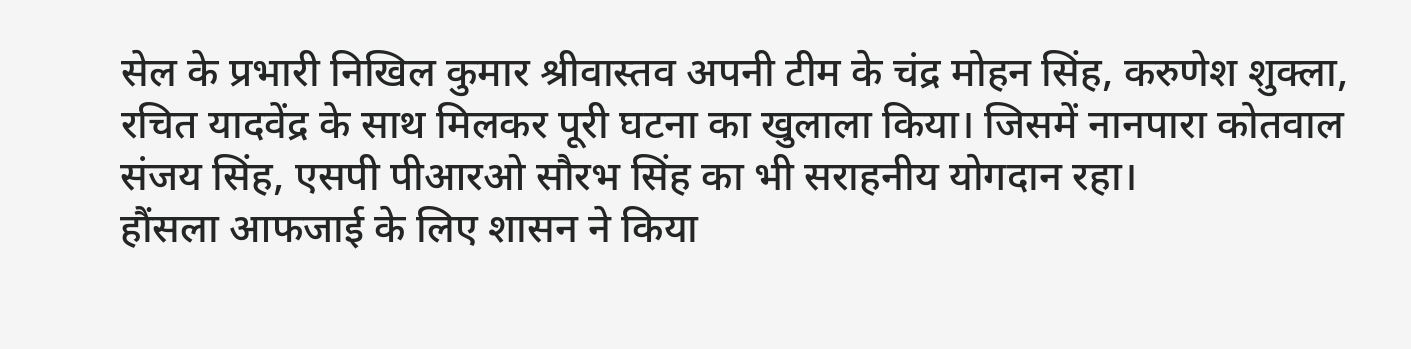सेल के प्रभारी निखिल कुमार श्रीवास्तव अपनी टीम के चंद्र मोहन सिंह, करुणेश शुक्ला, रचित यादवेंद्र के साथ मिलकर पूरी घटना का खुलाला किया। जिसमें नानपारा कोतवाल संजय सिंह, एसपी पीआरओ सौरभ सिंह का भी सराहनीय योगदान रहा।
हौंसला आफजाई के लिए शासन ने किया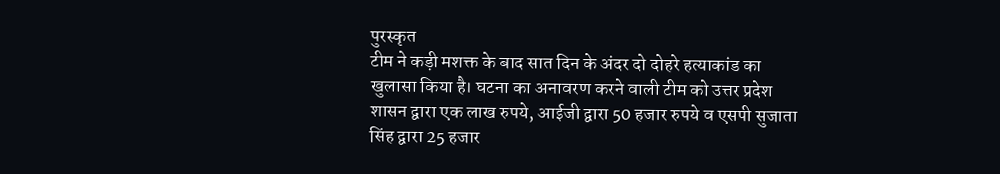पुरस्कृत
टीम ने कड़ी मशक्त के बाद सात दिन के अंदर दो दोहरे हत्याकांड का खुलासा किया है। घटना का अनावरण करने वाली टीम को उत्तर प्रदेश शासन द्वारा एक लाख रुपये, आईजी द्वारा 50 हजार रुपये व एसपी सुजाता सिंह द्वारा 25 हजार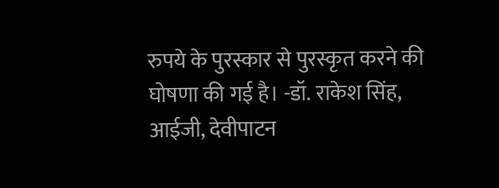रुपये के पुरस्कार से पुरस्कृत करने की घोषणा की गई है। -डॉ. राकेश सिंह, आईजी, देवीपाटन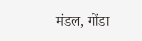मंडल, गोंडा